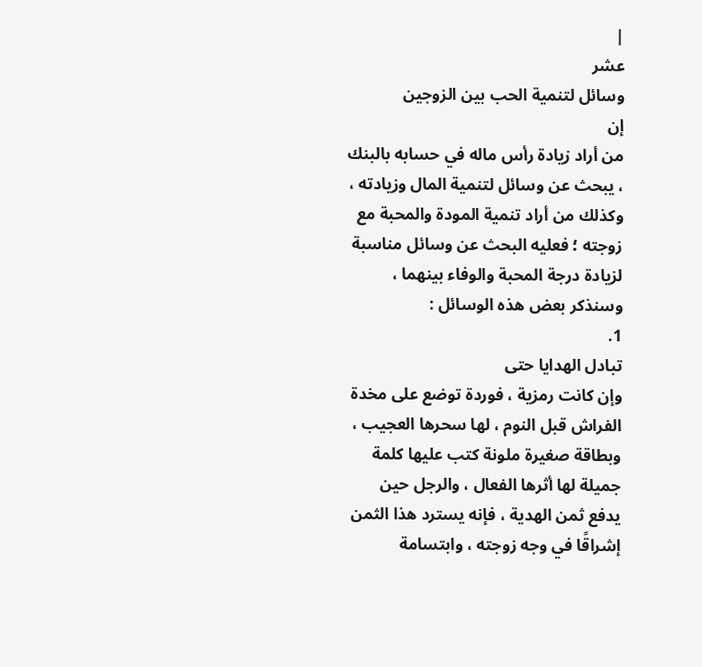|
عشر
وسائل لتنمية الحب بين الزوجين
إن
من أراد زيادة رأس ماله في حسابه بالبنك
، يبحث عن وسائل لتنمية المال وزيادته ،
وكذلك من أراد تنمية المودة والمحبة مع
زوجته ؛ فعليه البحث عن وسائل مناسبة
لزيادة درجة المحبة والوفاء بينهما ،
وسنذكر بعض هذه الوسائل :
1.
تبادل الهدايا حتى
وإن كانت رمزية ، فوردة توضع على مخدة
الفراش قبل النوم ، لها سحرها العجيب ،
وبطاقة صغيرة ملونة كتب عليها كلمة
جميلة لها أثرها الفعال ، والرجل حين
يدفع ثمن الهدية ، فإنه يسترد هذا الثمن
إشراقًا في وجه زوجته ، وابتسامة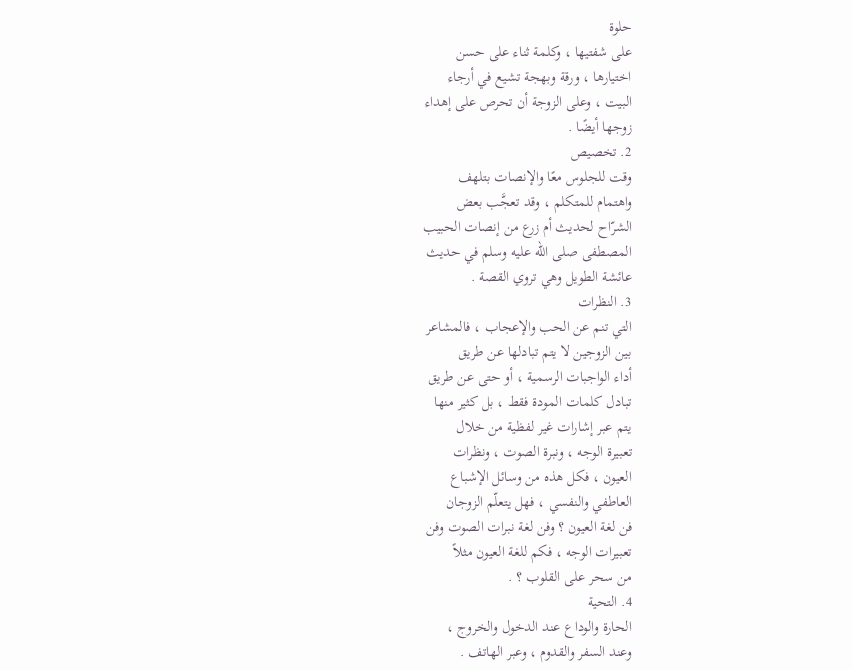حلوة
على شفتيها ، وكلمة ثناء على حسن
اختيارها ، ورقة وبهجة تشيع في أرجاء
البيت ، وعلى الزوجة أن تحرص على إهداء
زوجها أيضًا .
2. تخصيص
وقت للجلوس معًا والإنصات بتلهف
واهتمام للمتكلم ، وقد تعجَّب بعض
الشرّاح لحديث أم زرع من إنصات الحبيب
المصطفى صلى الله عليه وسلم في حديث
عائشة الطويل وهي تروي القصة .
3. النظرات
التي تنم عن الحب والإعجاب ، فالمشاعر
بين الزوجين لا يتم تبادلها عن طريق
أداء الواجبات الرسمية ، أو حتى عن طريق
تبادل كلمات المودة فقط ، بل كثير منها
يتم عبر إشارات غير لفظية من خلال
تعبيرة الوجه ، ونبرة الصوت ، ونظرات
العيون ، فكل هذه من وسائل الإشباع
العاطفي والنفسي ، فهل يتعلّم الزوجان
فن لغة العيون ؟ وفن لغة نبرات الصوت وفن
تعبيرات الوجه ، فكم للغة العيون مثلاً
من سحر على القلوب ؟ .
4. التحية
الحارة والوداع عند الدخول والخروج ،
وعند السفر والقدوم ، وعبر الهاتف .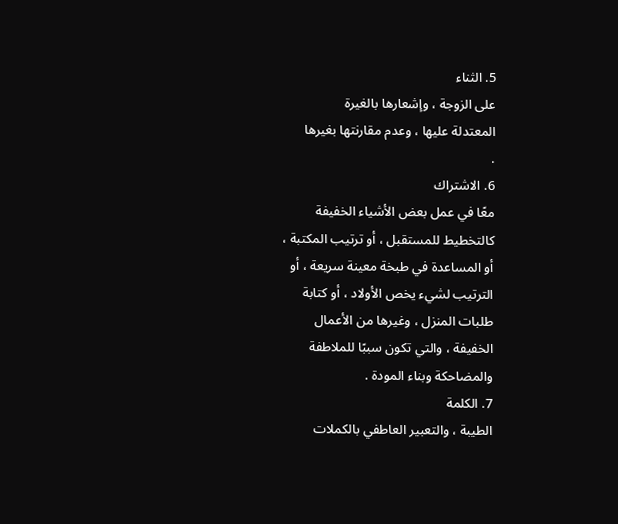5. الثناء
على الزوجة ، وإشعارها بالغيرة
المعتدلة عليها ، وعدم مقارنتها بغيرها
.
6. الاشتراك
معًا في عمل بعض الأشياء الخفيفة
كالتخطيط للمستقبل ، أو ترتيب المكتبة ،
أو المساعدة في طبخة معينة سريعة ، أو
الترتيب لشيء يخص الأولاد ، أو كتابة
طلبات المنزل ، وغيرها من الأعمال
الخفيفة ، والتي تكون سببًا للملاطفة
والمضاحكة وبناء المودة .
7. الكلمة
الطيبة ، والتعبير العاطفي بالكملات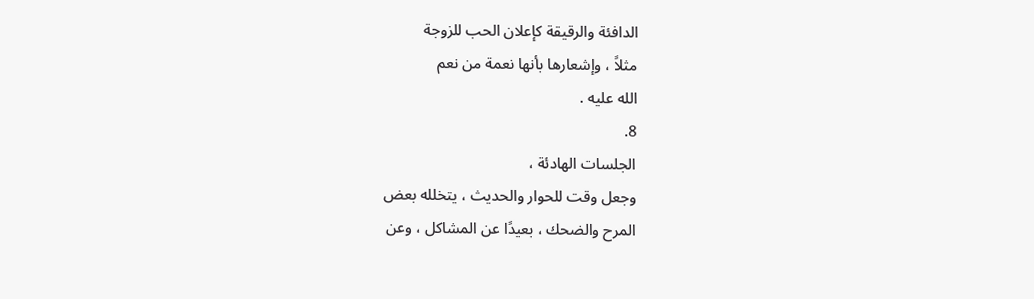الدافئة والرقيقة كإعلان الحب للزوجة
مثلاً ، وإشعارها بأنها نعمة من نعم
الله عليه .
8.
الجلسات الهادئة ،
وجعل وقت للحوار والحديث ، يتخلله بعض
المرح والضحك ، بعيدًا عن المشاكل ، وعن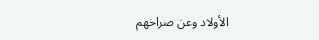الأولاد وعن صراخهم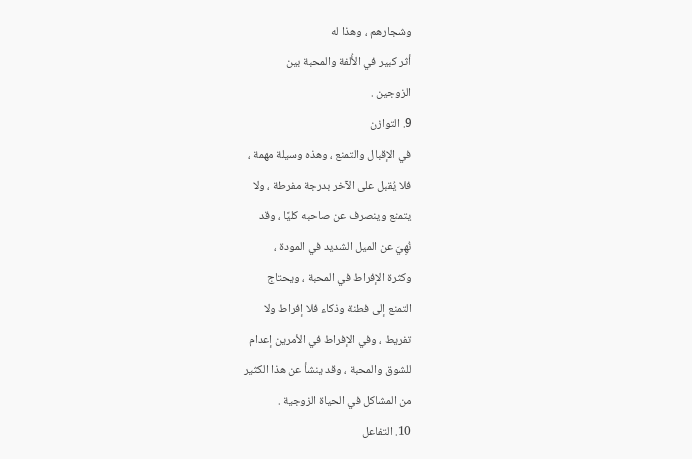وشجارهم ، وهذا له
أثر كبير في الأُلفة والمحبة بين
الزوجين .
9. التوازن
في الإقبال والتمنع ، وهذه وسيلة مهمة ،
فلا يُقبل على الآخر بدرجة مفرطة ، ولا
يتمنع وينصرف عن صاحبه كليًا ، وقد
نُهِيَ عن الميل الشديد في المودة ،
وكثرة الإفراط في المحبة ، ويحتاج
التمنع إلى فطنة وذكاء فلا إفراط ولا
تفريط ، وفي الإفراط في الأمرين إعدام
للشوق والمحبة ، وقد ينشأ عن هذا الكثير
من المشاكل في الحياة الزوجية .
10. التفاعل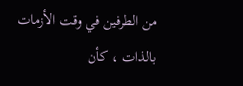من الطرفين في وقت الأزمات بالذات ، كأن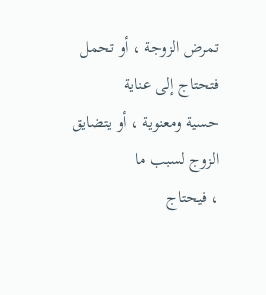تمرض الزوجة ، أو تحمل فتحتاج إلى عناية
حسية ومعنوية ، أو يتضايق الزوج لسبب ما
، فيحتاج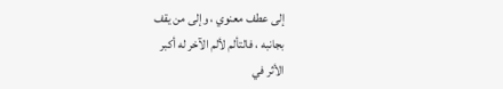إلى عطف معنوي ، وإلى من يقف
بجانبه ، فالتألم لألم الآخر له أكبر
الأثر في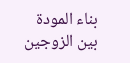بناء المودة بين الزوجين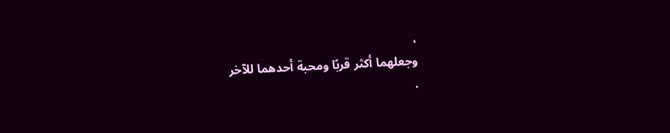،
وجعلهما أكثر قربًا ومحبة أحدهما للآخر
.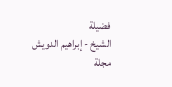فضيلة
الشيخ - إبراهيم الدويش
مجلة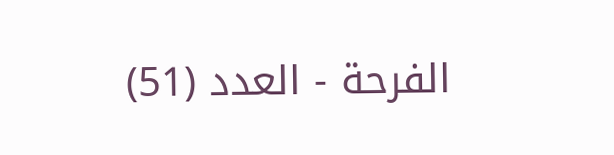الفرحة - العدد (51)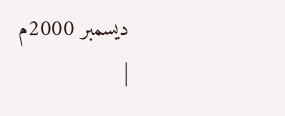ديسمبر 2000م
|